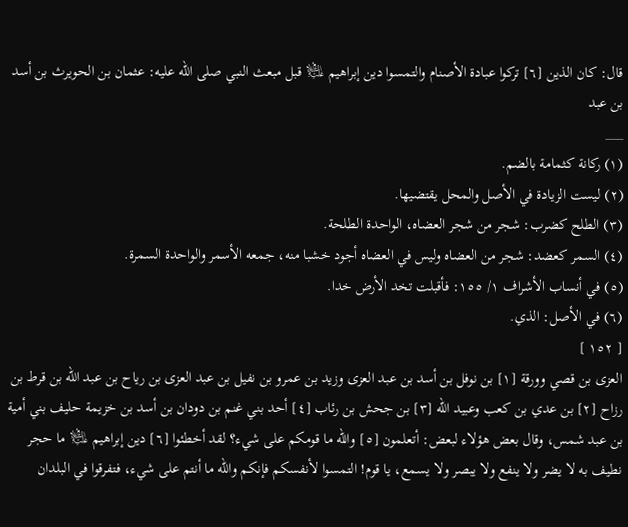قال: كان الذين [٦] تركوا عبادة الأصنام والتمسوا دين إبراهيم ﵇ قبل مبعث النبي صلى الله عليه: عثمان بن الحويرث بن أسد بن عبد
___
(١) ركانة كثمامة بالضم.
(٢) ليست الزيادة في الأصل والمحل يقتضيها.
(٣) الطلح كضرب: شجر من شجر العضاه، الواحدة الطلحة.
(٤) السمر كعضد: شجر من العضاه وليس في العضاه أجود خشبا منه، جمعه الأسمر والواحدة السمرة.
(٥) في أنساب الأشراف ١/ ١٥٥: فأقبلت تخد الأرض خدا.
(٦) في الأصل: الذي.
[ ١٥٢ ]
العزى بن قصي وورقة [١] بن نوفل بن أسد بن عبد العزى وزيد بن عمرو بن نفيل بن عبد العزى بن رياح بن عبد الله بن قرط بن رزاح [٢] بن عدي بن كعب وعبيد الله [٣] بن جحش بن رئاب [٤] أحد بني غنم بن دودان بن أسد بن خزيمة حليف بني أمية بن عبد شمس، وقال بعض هؤلاء لبعض: أتعلمون [٥] والله ما قومكم على شيء؟ لقد أخطئوا [٦] دين إبراهيم ﵇ ما حجر نطيف به لا يضر ولا ينفع ولا يبصر ولا يسمع، يا قوم! التمسوا لأنفسكم فإنكم والله ما أنتم على شيء، فتفرقوا في البلدان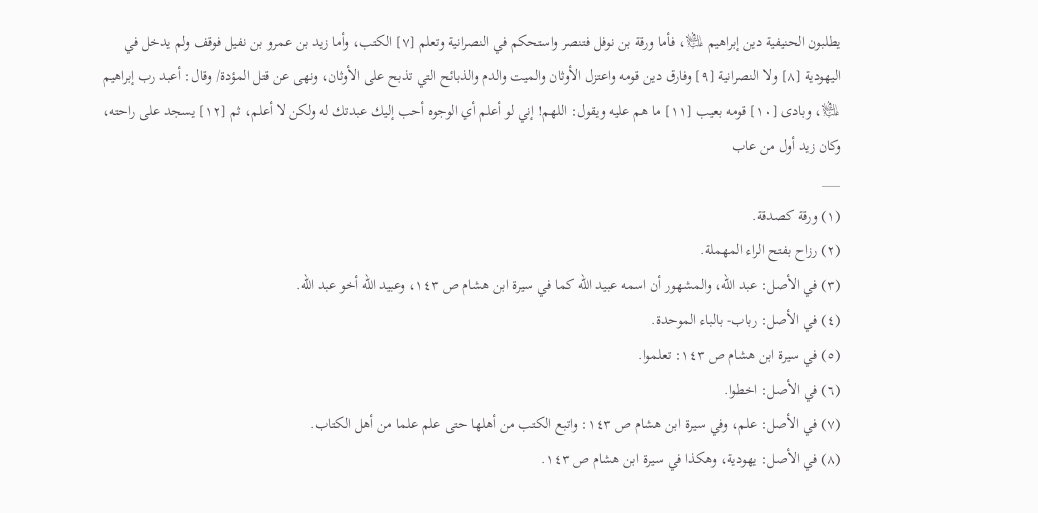يطلبون الحنيفية دين إبراهيم ﵇، فأما ورقة بن نوفل فتنصر واستحكم في النصرانية وتعلم [٧] الكتب، وأما زيد بن عمرو بن نفيل فوقف ولم يدخل في اليهودية [٨] ولا النصرانية [٩] وفارق دين قومه واعتزل الأوثان والميت والدم والذبائح التي تذبح على الأوثان، ونهى عن قتل المؤدة/ وقال: أعبد رب إبراهيم ﵇، وبادى [١٠] قومه بعيب [١١] ما هم عليه ويقول: اللهم! إني لو أعلم أي الوجوه أحب إليك عبدتك له ولكن لا أعلم، ثم [١٢] يسجد على راحته، وكان زيد أول من عاب
___
(١) ورقة كصدقة.
(٢) رزاح بفتح الراء المهملة.
(٣) في الأصل: عبد الله، والمشهور أن اسمه عبيد الله كما في سيرة ابن هشام ص ١٤٣، وعبيد الله أخو عبد الله.
(٤) في الأصل: رباب- بالباء الموحدة.
(٥) في سيرة ابن هشام ص ١٤٣: تعلموا.
(٦) في الأصل: اخطوا.
(٧) في الأصل: علم، وفي سيرة ابن هشام ص ١٤٣: واتبع الكتب من أهلها حتى علم علما من أهل الكتاب.
(٨) في الأصل: يهودية، وهكذا في سيرة ابن هشام ص ١٤٣.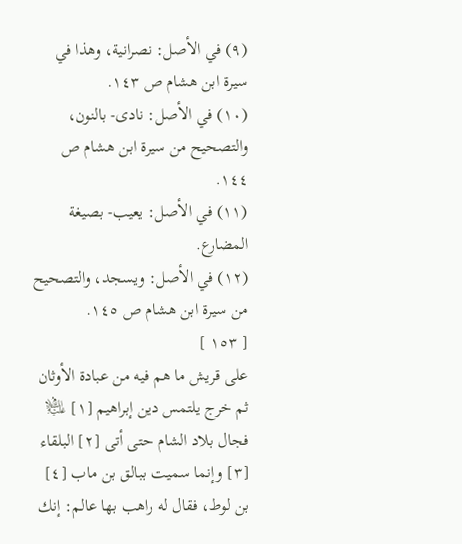(٩) في الأصل: نصرانية، وهذا في سيرة ابن هشام ص ١٤٣.
(١٠) في الأصل: نادى- بالنون، والتصحيح من سيرة ابن هشام ص ١٤٤.
(١١) في الأصل: يعيب- بصيغة المضارع.
(١٢) في الأصل: ويسجد، والتصحيح من سيرة ابن هشام ص ١٤٥.
[ ١٥٣ ]
على قريش ما هم فيه من عبادة الأوثان ثم خرج يلتمس دين إبراهيم [١] ﵇ فجال بلاد الشام حتى أتى [٢] البلقاء [٣] وإنما سميت ببالق بن ماب [٤] بن لوط، فقال له راهب بها عالم: إنك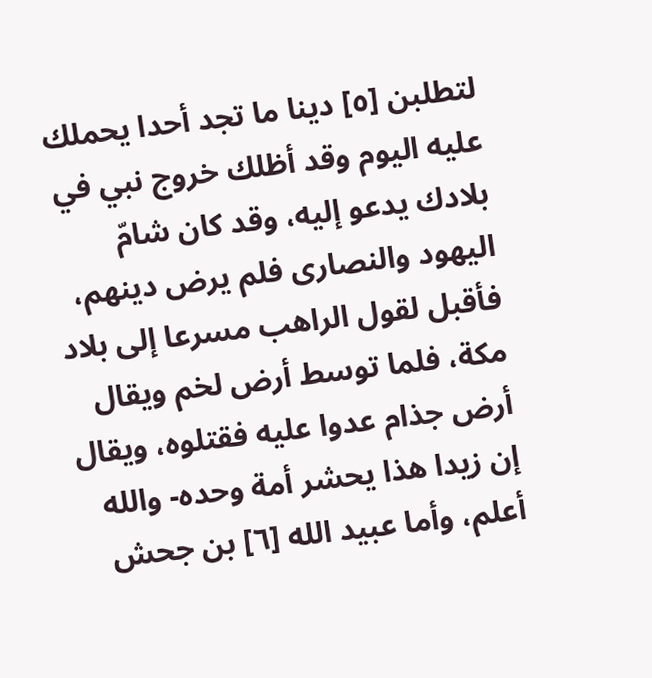لتطلبن [٥] دينا ما تجد أحدا يحملك عليه اليوم وقد أظلك خروج نبي في بلادك يدعو إليه، وقد كان شامّ اليهود والنصارى فلم يرض دينهم، فأقبل لقول الراهب مسرعا إلى بلاد مكة، فلما توسط أرض لخم ويقال أرض جذام عدوا عليه فقتلوه، ويقال إن زيدا هذا يحشر أمة وحده- والله أعلم، وأما عبيد الله [٦] بن جحش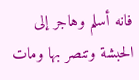فانه أسلم وهاجر إلى الحبشة وتنصر بها ومات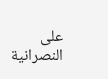على النصرانية